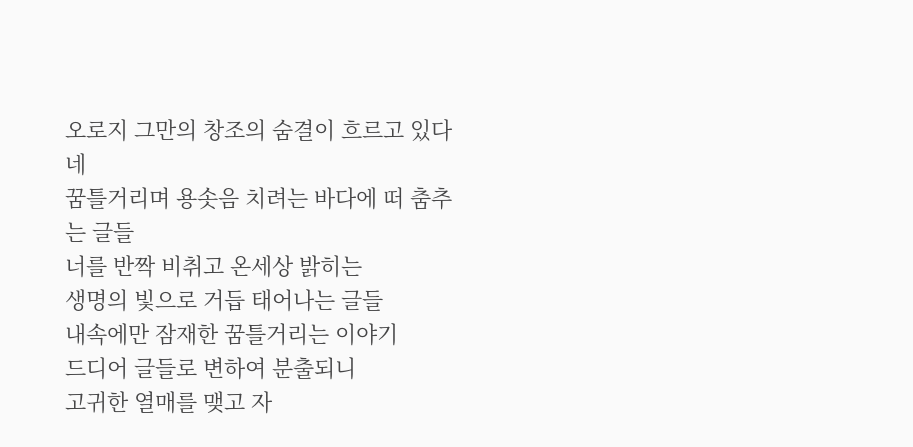오로지 그만의 창조의 숨결이 흐르고 있다네
꿈틀거리며 용솟음 치려는 바다에 떠 춤추는 글들
너를 반짝 비취고 온세상 밝히는
생명의 빛으로 거듭 태어나는 글들
내속에만 잠재한 꿈틀거리는 이야기
드디어 글들로 변하여 분출되니
고귀한 열매를 맺고 자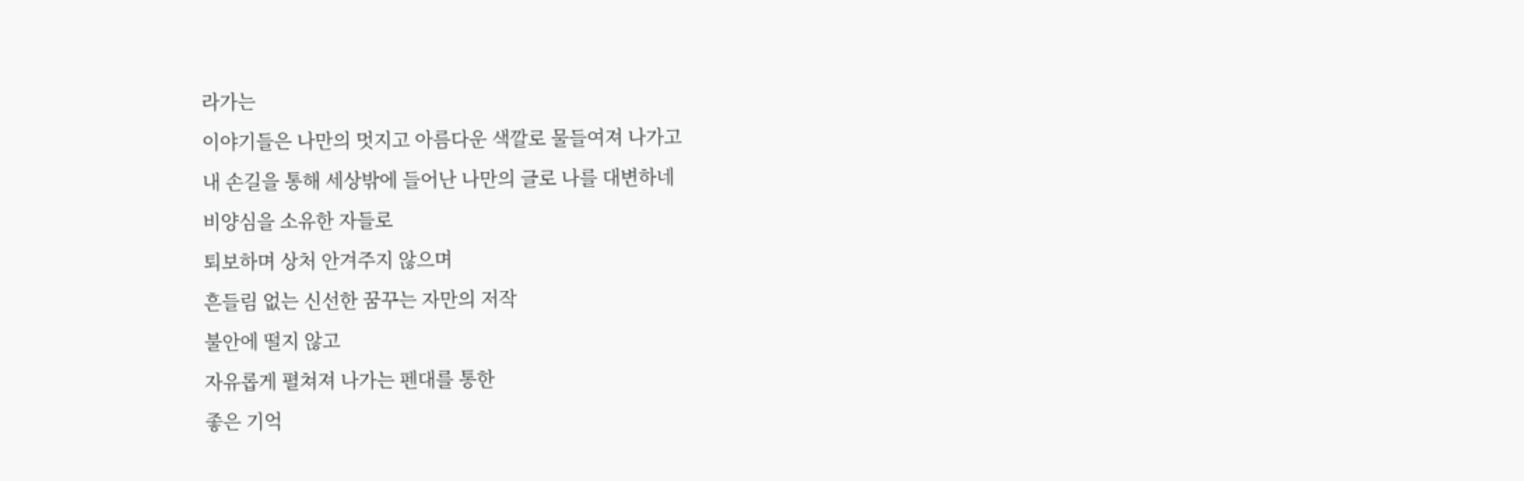라가는
이야기들은 나만의 멋지고 아름다운 색깔로 물들여져 나가고
내 손길을 통해 세상밖에 들어난 나만의 글로 나를 대변하네
비양심을 소유한 자들로
퇴보하며 상처 안겨주지 않으며
흔들림 없는 신선한 꿈꾸는 자만의 저작
불안에 떨지 않고
자유롭게 펼쳐져 나가는 펜대를 통한
좋은 기억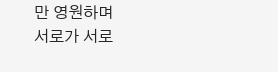만 영원하며
서로가 서로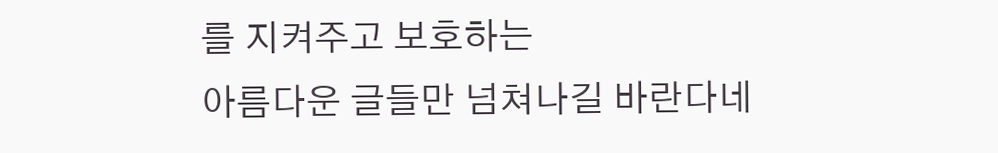를 지켜주고 보호하는
아름다운 글들만 넘쳐나길 바란다네